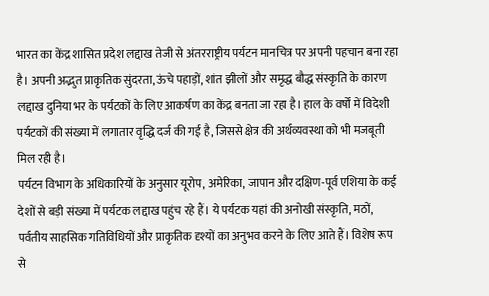भारत का केंद्र शासित प्रदेश लद्दाख तेजी से अंतरराष्ट्रीय पर्यटन मानचित्र पर अपनी पहचान बना रहा है। अपनी अद्भुत प्राकृतिक सुंदरता, ऊंचे पहाड़ों, शांत झीलों और समृद्ध बौद्ध संस्कृति के कारण लद्दाख दुनिया भर के पर्यटकों के लिए आकर्षण का केंद्र बनता जा रहा है। हाल के वर्षों में विदेशी पर्यटकों की संख्या में लगातार वृद्धि दर्ज की गई है, जिससे क्षेत्र की अर्थव्यवस्था को भी मजबूती मिल रही है।
पर्यटन विभाग के अधिकारियों के अनुसार यूरोप, अमेरिका, जापान और दक्षिण-पूर्व एशिया के कई देशों से बड़ी संख्या में पर्यटक लद्दाख पहुंच रहे हैं। ये पर्यटक यहां की अनोखी संस्कृति, मठों, पर्वतीय साहसिक गतिविधियों और प्राकृतिक दृश्यों का अनुभव करने के लिए आते हैं। विशेष रूप से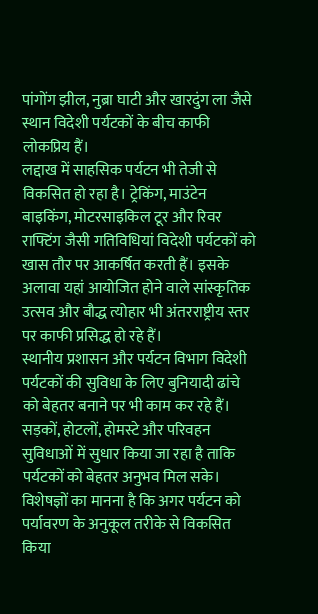पांगोंग झील, नुब्रा घाटी और खारदुंग ला जैसे स्थान विदेशी पर्यटकों के बीच काफी लोकप्रिय हैं।
लद्दाख में साहसिक पर्यटन भी तेजी से विकसित हो रहा है। ट्रेकिंग, माउंटेन बाइकिंग, मोटरसाइकिल टूर और रिवर राफ्टिंग जैसी गतिविधियां विदेशी पर्यटकों को खास तौर पर आकर्षित करती हैं। इसके अलावा यहां आयोजित होने वाले सांस्कृतिक उत्सव और बौद्ध त्योहार भी अंतरराष्ट्रीय स्तर पर काफी प्रसिद्ध हो रहे हैं।
स्थानीय प्रशासन और पर्यटन विभाग विदेशी पर्यटकों की सुविधा के लिए बुनियादी ढांचे को बेहतर बनाने पर भी काम कर रहे हैं। सड़कों, होटलों, होमस्टे और परिवहन सुविधाओं में सुधार किया जा रहा है ताकि पर्यटकों को बेहतर अनुभव मिल सके।
विशेषज्ञों का मानना है कि अगर पर्यटन को पर्यावरण के अनुकूल तरीके से विकसित किया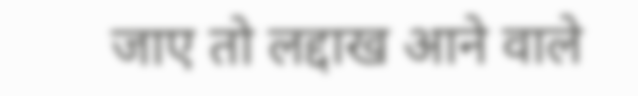जाए तो लद्दाख आने वाले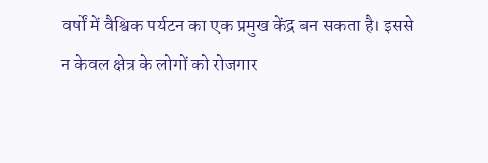वर्षों में वैश्विक पर्यटन का एक प्रमुख केंद्र बन सकता है। इससे न केवल क्षेत्र के लोगों को रोजगार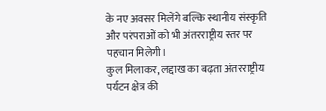के नए अवसर मिलेंगे बल्कि स्थानीय संस्कृति और परंपराओं को भी अंतरराष्ट्रीय स्तर पर पहचान मिलेगी।
कुल मिलाकर, लद्दाख का बढ़ता अंतरराष्ट्रीय पर्यटन क्षेत्र की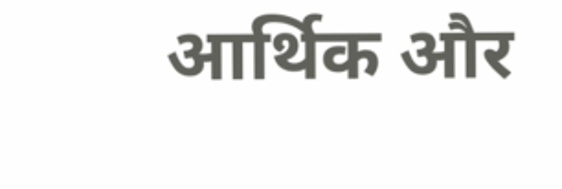आर्थिक और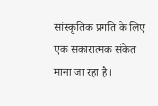सांस्कृतिक प्रगति के लिए एक सकारात्मक संकेत माना जा रहा है।